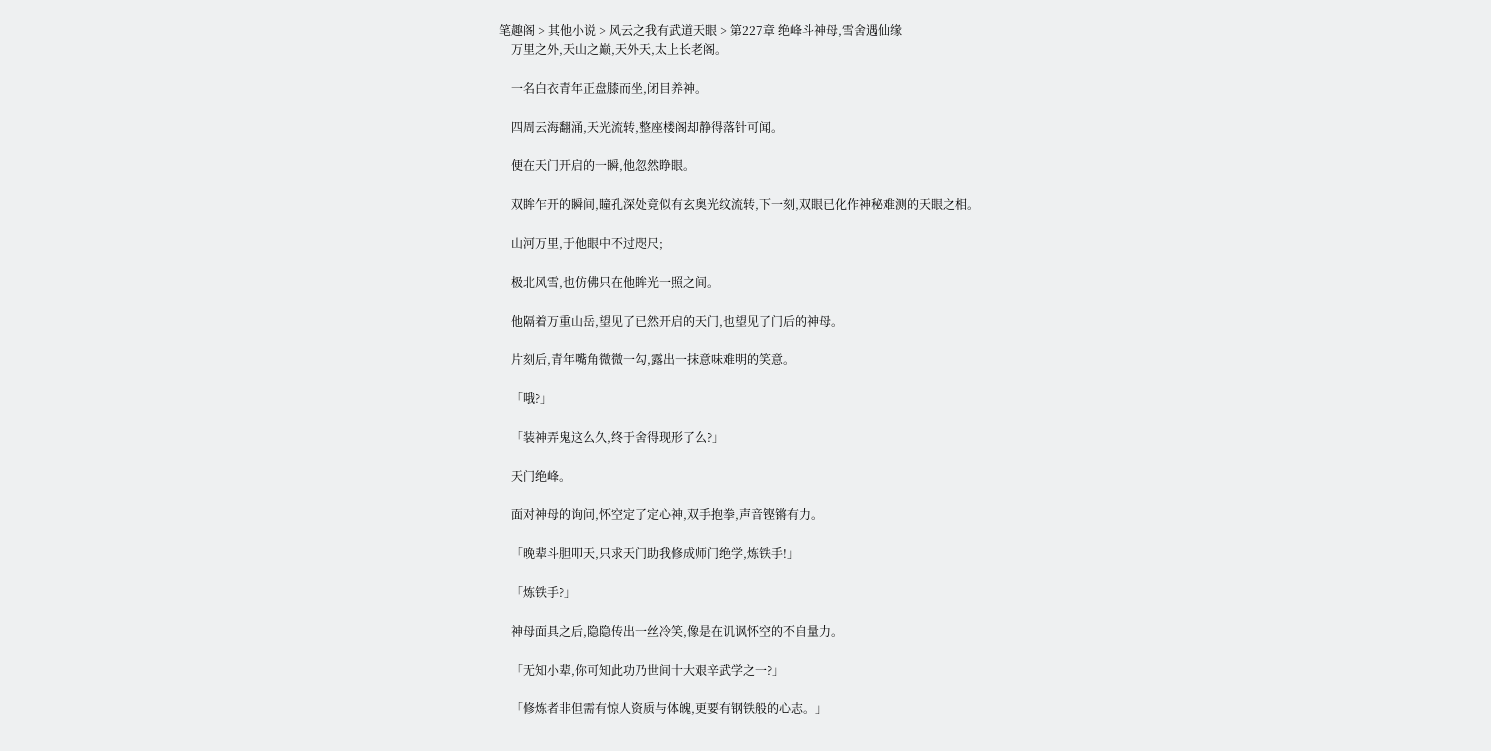笔趣阁 > 其他小说 > 风云之我有武道天眼 > 第227章 绝峰斗神母,雪舍遇仙缘
    万里之外,天山之巅,天外天,太上长老阁。

    一名白衣青年正盘膝而坐,闭目养神。

    四周云海翻涌,天光流转,整座楼阁却静得落针可闻。

    便在天门开启的一瞬,他忽然睁眼。

    双眸乍开的瞬间,瞳孔深处竟似有玄奥光纹流转,下一刻,双眼已化作神秘难测的天眼之相。

    山河万里,于他眼中不过咫尺;

    极北风雪,也仿佛只在他眸光一照之间。

    他隔着万重山岳,望见了已然开启的天门,也望见了门后的神母。

    片刻后,青年嘴角微微一勾,露出一抹意味难明的笑意。

    「哦?」

    「装神弄鬼这么久,终于舍得现形了么?」

    天门绝峰。

    面对神母的询问,怀空定了定心神,双手抱拳,声音铿锵有力。

    「晚辈斗胆叩天,只求天门助我修成师门绝学,炼铁手!」

    「炼铁手?」

    神母面具之后,隐隐传出一丝冷笑,像是在讥讽怀空的不自量力。

    「无知小辈,你可知此功乃世间十大艰辛武学之一?」

    「修炼者非但需有惊人资质与体魄,更要有钢铁般的心志。」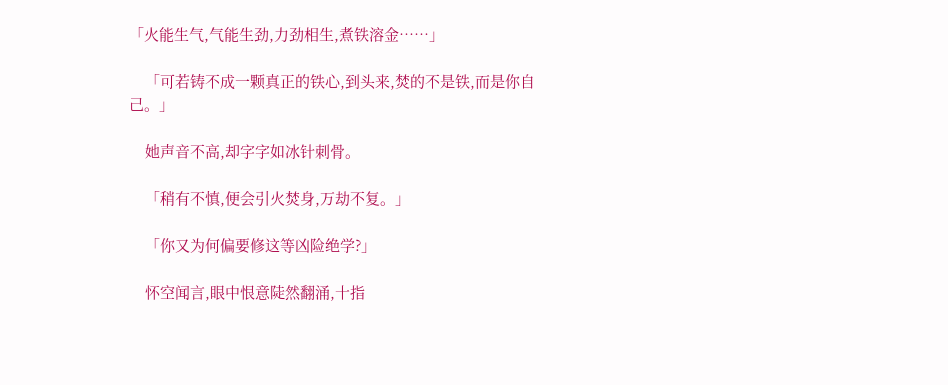「火能生气,气能生劲,力劲相生,煮铁溶金……」

    「可若铸不成一颗真正的铁心,到头来,焚的不是铁,而是你自己。」

    她声音不高,却字字如冰针刺骨。

    「稍有不慎,便会引火焚身,万劫不复。」

    「你又为何偏要修这等凶险绝学?」

    怀空闻言,眼中恨意陡然翻涌,十指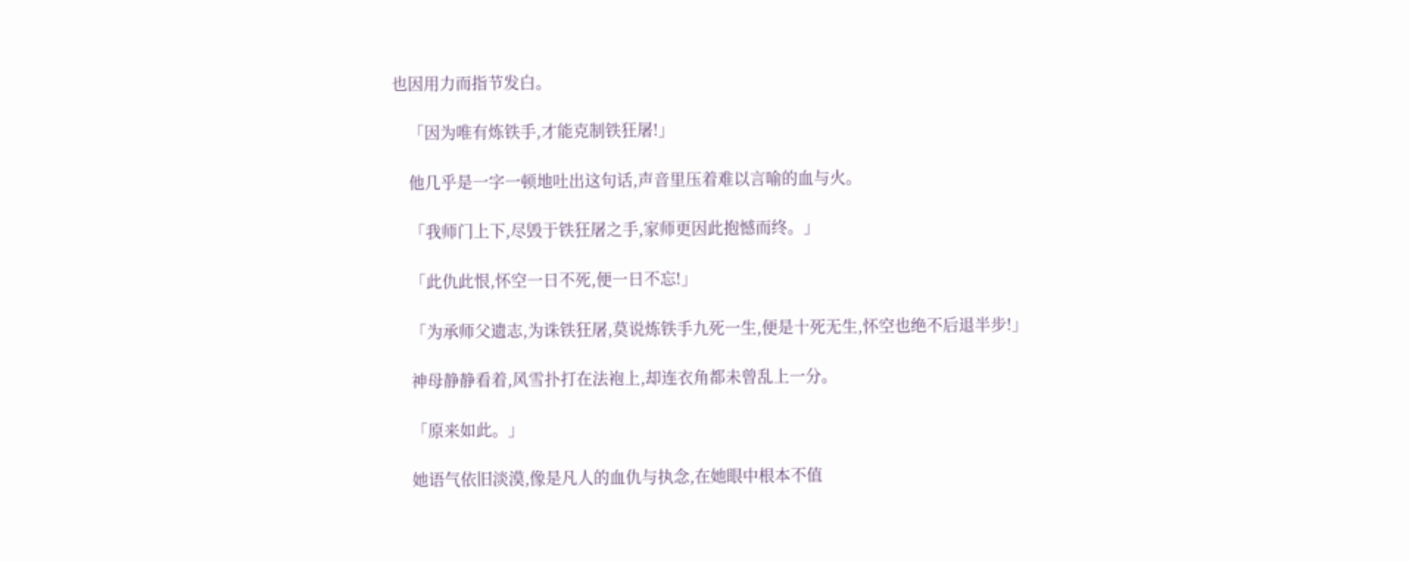也因用力而指节发白。

    「因为唯有炼铁手,才能克制铁狂屠!」

    他几乎是一字一顿地吐出这句话,声音里压着难以言喻的血与火。

    「我师门上下,尽毁于铁狂屠之手,家师更因此抱憾而终。」

    「此仇此恨,怀空一日不死,便一日不忘!」

    「为承师父遗志,为诛铁狂屠,莫说炼铁手九死一生,便是十死无生,怀空也绝不后退半步!」

    神母静静看着,风雪扑打在法袍上,却连衣角都未曾乱上一分。

    「原来如此。」

    她语气依旧淡漠,像是凡人的血仇与执念,在她眼中根本不值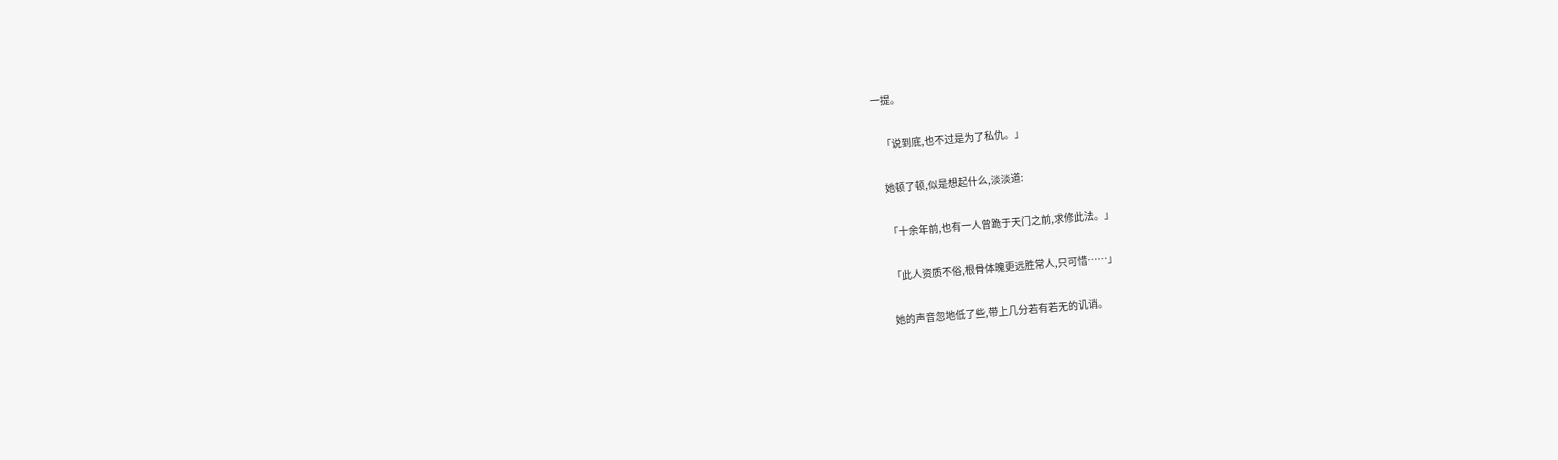一提。

    「说到底,也不过是为了私仇。」

    她顿了顿,似是想起什么,淡淡道:

    「十余年前,也有一人曾跪于天门之前,求修此法。」

    「此人资质不俗,根骨体魄更远胜常人,只可惜……」

    她的声音忽地低了些,带上几分若有若无的讥诮。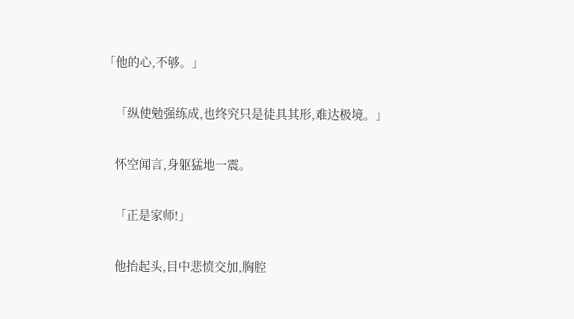「他的心,不够。」

    「纵使勉强练成,也终究只是徒具其形,难达极境。」

    怀空闻言,身躯猛地一震。

    「正是家师!」

    他抬起头,目中悲愤交加,胸腔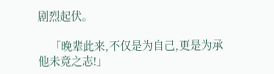剧烈起伏。

    「晚辈此来,不仅是为自己,更是为承他未竟之志!」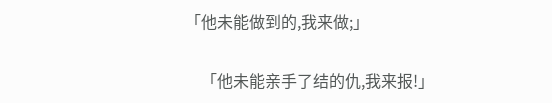「他未能做到的,我来做;」

    「他未能亲手了结的仇,我来报!」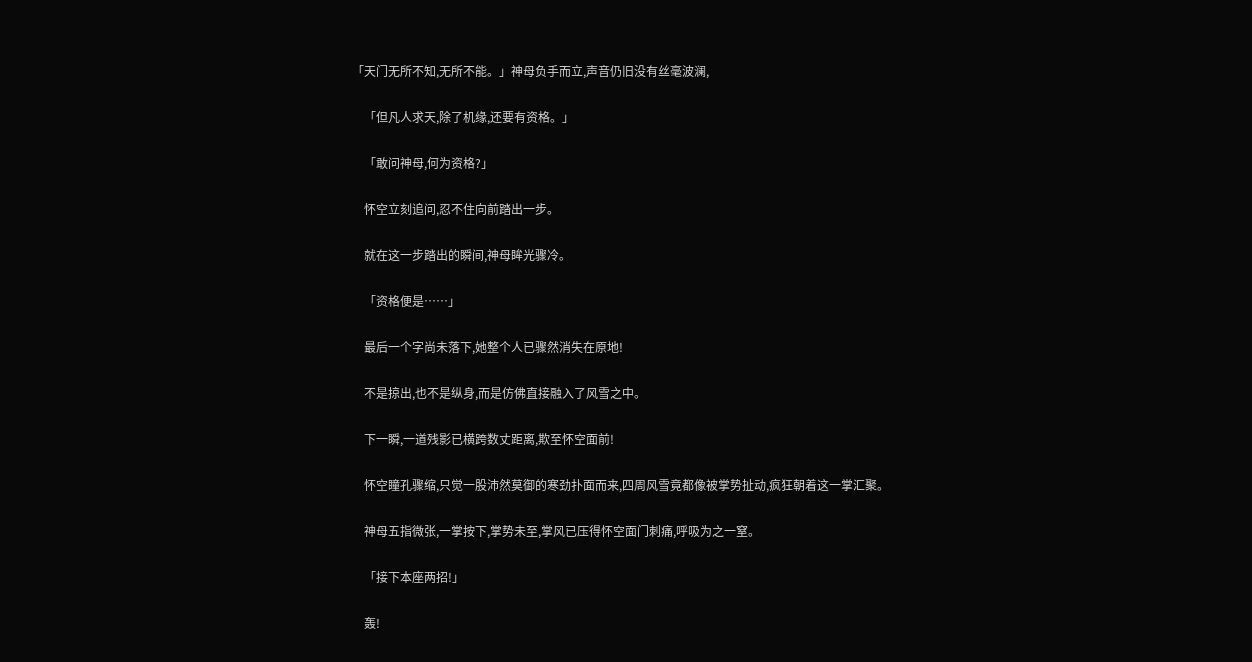「天门无所不知,无所不能。」神母负手而立,声音仍旧没有丝毫波澜,

    「但凡人求天,除了机缘,还要有资格。」

    「敢问神母,何为资格?」

    怀空立刻追问,忍不住向前踏出一步。

    就在这一步踏出的瞬间,神母眸光骤冷。

    「资格便是……」

    最后一个字尚未落下,她整个人已骤然消失在原地!

    不是掠出,也不是纵身,而是仿佛直接融入了风雪之中。

    下一瞬,一道残影已横跨数丈距离,欺至怀空面前!

    怀空瞳孔骤缩,只觉一股沛然莫御的寒劲扑面而来,四周风雪竟都像被掌势扯动,疯狂朝着这一掌汇聚。

    神母五指微张,一掌按下,掌势未至,掌风已压得怀空面门刺痛,呼吸为之一窒。

    「接下本座两招!」

    轰!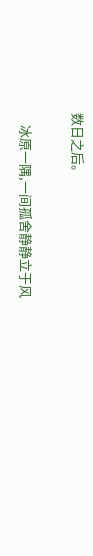数日之后。

    冰原一隅,一间孤舍静静立于风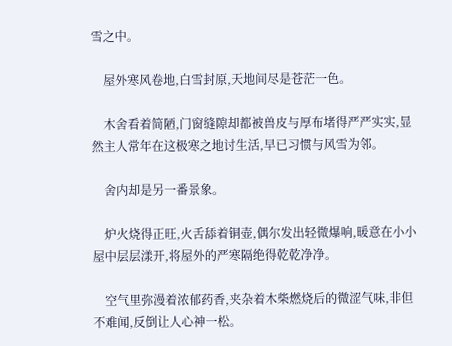雪之中。

    屋外寒风卷地,白雪封原,天地间尽是苍茫一色。

    木舍看着简陋,门窗缝隙却都被兽皮与厚布堵得严严实实,显然主人常年在这极寒之地讨生活,早已习惯与风雪为邻。

    舍内却是另一番景象。

    炉火烧得正旺,火舌舔着铜壶,偶尔发出轻微爆响,暖意在小小屋中层层漾开,将屋外的严寒隔绝得乾乾净净。

    空气里弥漫着浓郁药香,夹杂着木柴燃烧后的微涩气味,非但不难闻,反倒让人心神一松。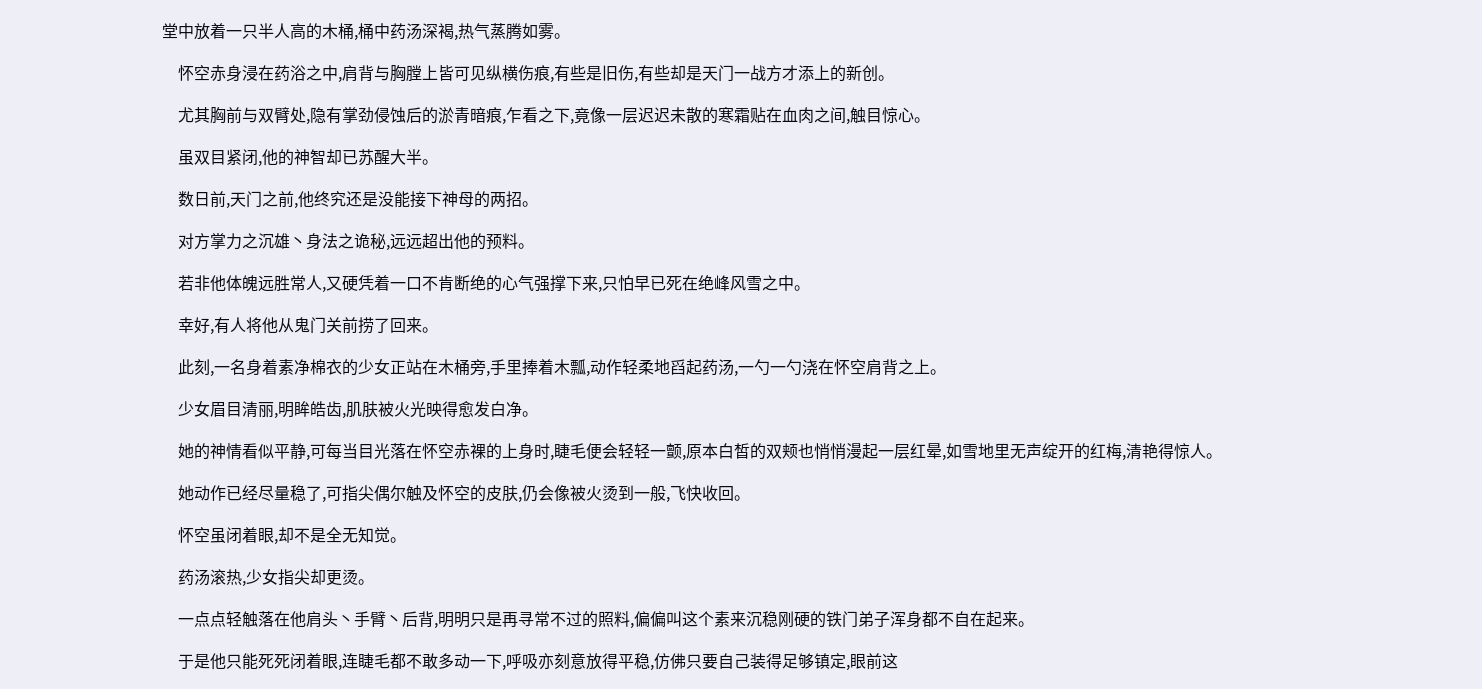堂中放着一只半人高的木桶,桶中药汤深褐,热气蒸腾如雾。

    怀空赤身浸在药浴之中,肩背与胸膛上皆可见纵横伤痕,有些是旧伤,有些却是天门一战方才添上的新创。

    尤其胸前与双臂处,隐有掌劲侵蚀后的淤青暗痕,乍看之下,竟像一层迟迟未散的寒霜贴在血肉之间,触目惊心。

    虽双目紧闭,他的神智却已苏醒大半。

    数日前,天门之前,他终究还是没能接下神母的两招。

    对方掌力之沉雄丶身法之诡秘,远远超出他的预料。

    若非他体魄远胜常人,又硬凭着一口不肯断绝的心气强撑下来,只怕早已死在绝峰风雪之中。

    幸好,有人将他从鬼门关前捞了回来。

    此刻,一名身着素净棉衣的少女正站在木桶旁,手里捧着木瓢,动作轻柔地舀起药汤,一勺一勺浇在怀空肩背之上。

    少女眉目清丽,明眸皓齿,肌肤被火光映得愈发白净。

    她的神情看似平静,可每当目光落在怀空赤裸的上身时,睫毛便会轻轻一颤,原本白皙的双颊也悄悄漫起一层红晕,如雪地里无声绽开的红梅,清艳得惊人。

    她动作已经尽量稳了,可指尖偶尔触及怀空的皮肤,仍会像被火烫到一般,飞快收回。

    怀空虽闭着眼,却不是全无知觉。

    药汤滚热,少女指尖却更烫。

    一点点轻触落在他肩头丶手臂丶后背,明明只是再寻常不过的照料,偏偏叫这个素来沉稳刚硬的铁门弟子浑身都不自在起来。

    于是他只能死死闭着眼,连睫毛都不敢多动一下,呼吸亦刻意放得平稳,仿佛只要自己装得足够镇定,眼前这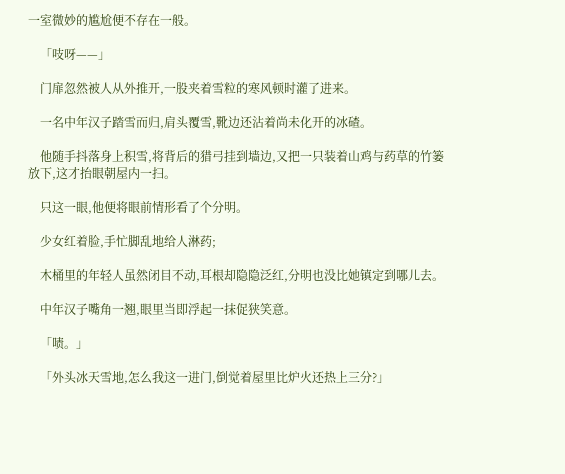一室微妙的尴尬便不存在一般。

    「吱呀——」

    门扉忽然被人从外推开,一股夹着雪粒的寒风顿时灌了进来。

    一名中年汉子踏雪而归,肩头覆雪,靴边还沾着尚未化开的冰碴。

    他随手抖落身上积雪,将背后的猎弓挂到墙边,又把一只装着山鸡与药草的竹篓放下,这才抬眼朝屋内一扫。

    只这一眼,他便将眼前情形看了个分明。

    少女红着脸,手忙脚乱地给人淋药;

    木桶里的年轻人虽然闭目不动,耳根却隐隐泛红,分明也没比她镇定到哪儿去。

    中年汉子嘴角一翘,眼里当即浮起一抹促狭笑意。

    「啧。」

    「外头冰天雪地,怎么我这一进门,倒觉着屋里比炉火还热上三分?」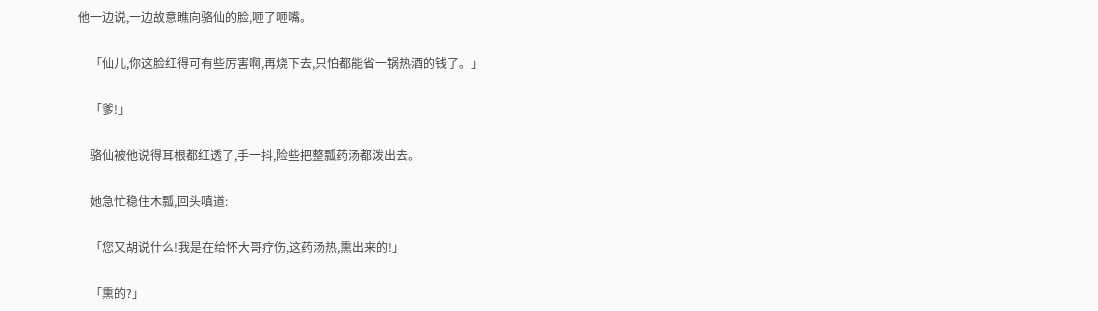他一边说,一边故意瞧向骆仙的脸,咂了咂嘴。

    「仙儿,你这脸红得可有些厉害啊,再烧下去,只怕都能省一锅热酒的钱了。」

    「爹!」

    骆仙被他说得耳根都红透了,手一抖,险些把整瓢药汤都泼出去。

    她急忙稳住木瓢,回头嗔道:

    「您又胡说什么!我是在给怀大哥疗伤,这药汤热,熏出来的!」

    「熏的?」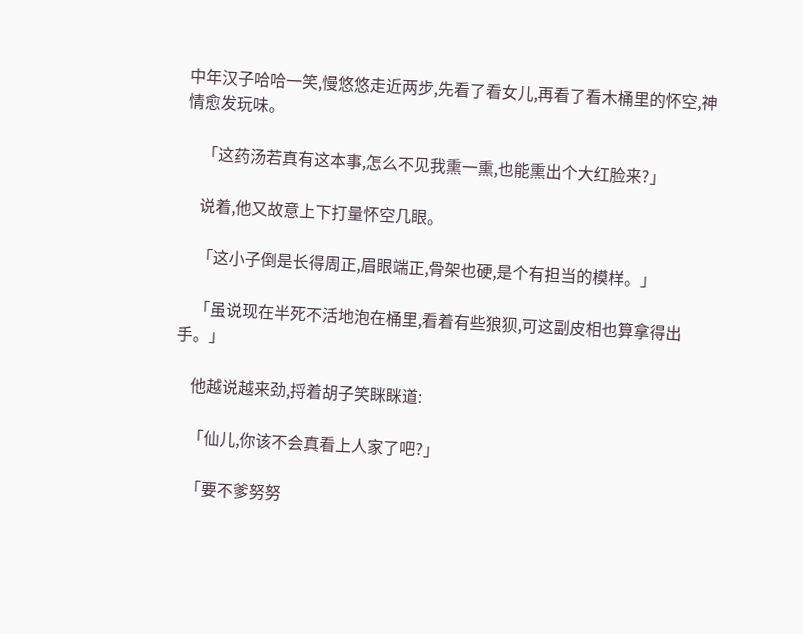中年汉子哈哈一笑,慢悠悠走近两步,先看了看女儿,再看了看木桶里的怀空,神情愈发玩味。

    「这药汤若真有这本事,怎么不见我熏一熏,也能熏出个大红脸来?」

    说着,他又故意上下打量怀空几眼。

    「这小子倒是长得周正,眉眼端正,骨架也硬,是个有担当的模样。」

    「虽说现在半死不活地泡在桶里,看着有些狼狈,可这副皮相也算拿得出手。」

    他越说越来劲,捋着胡子笑眯眯道:

    「仙儿,你该不会真看上人家了吧?」

    「要不爹努努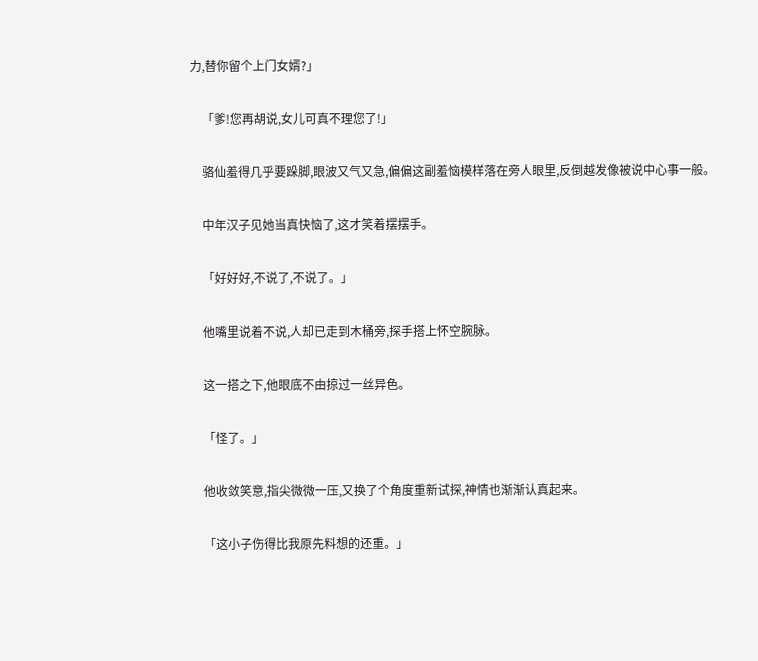力,替你留个上门女婿?」

    「爹!您再胡说,女儿可真不理您了!」

    骆仙羞得几乎要跺脚,眼波又气又急,偏偏这副羞恼模样落在旁人眼里,反倒越发像被说中心事一般。

    中年汉子见她当真快恼了,这才笑着摆摆手。

    「好好好,不说了,不说了。」

    他嘴里说着不说,人却已走到木桶旁,探手搭上怀空腕脉。

    这一搭之下,他眼底不由掠过一丝异色。

    「怪了。」

    他收敛笑意,指尖微微一压,又换了个角度重新试探,神情也渐渐认真起来。

    「这小子伤得比我原先料想的还重。」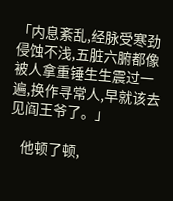「内息紊乱,经脉受寒劲侵蚀不浅,五脏六腑都像被人拿重锤生生震过一遍,换作寻常人,早就该去见阎王爷了。」

    他顿了顿,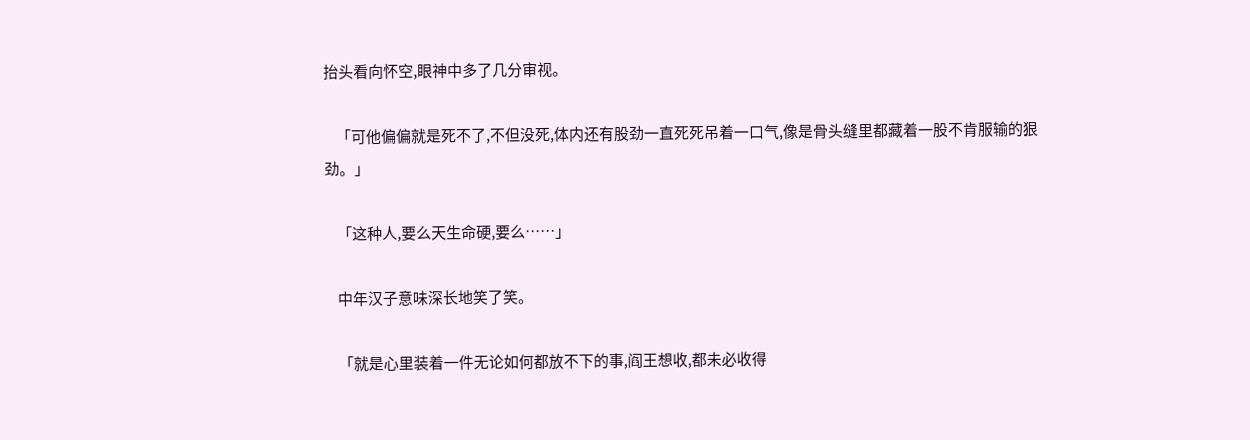抬头看向怀空,眼神中多了几分审视。

    「可他偏偏就是死不了,不但没死,体内还有股劲一直死死吊着一口气,像是骨头缝里都藏着一股不肯服输的狠劲。」

    「这种人,要么天生命硬,要么……」

    中年汉子意味深长地笑了笑。

    「就是心里装着一件无论如何都放不下的事,阎王想收,都未必收得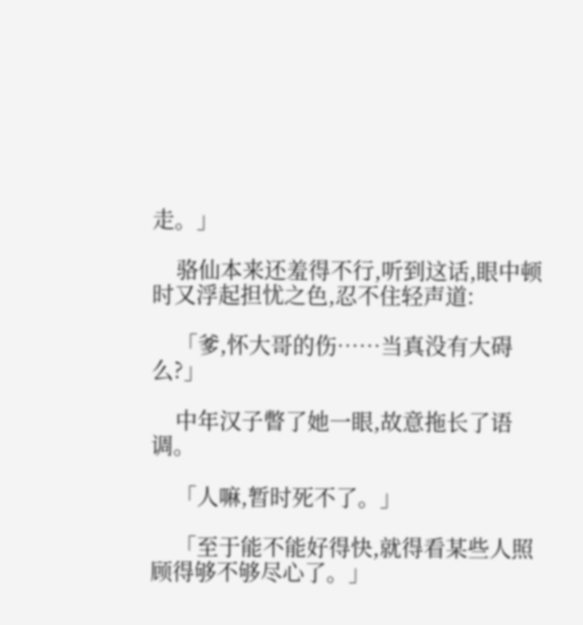走。」

    骆仙本来还羞得不行,听到这话,眼中顿时又浮起担忧之色,忍不住轻声道:

    「爹,怀大哥的伤……当真没有大碍么?」

    中年汉子瞥了她一眼,故意拖长了语调。

    「人嘛,暂时死不了。」

    「至于能不能好得快,就得看某些人照顾得够不够尽心了。」